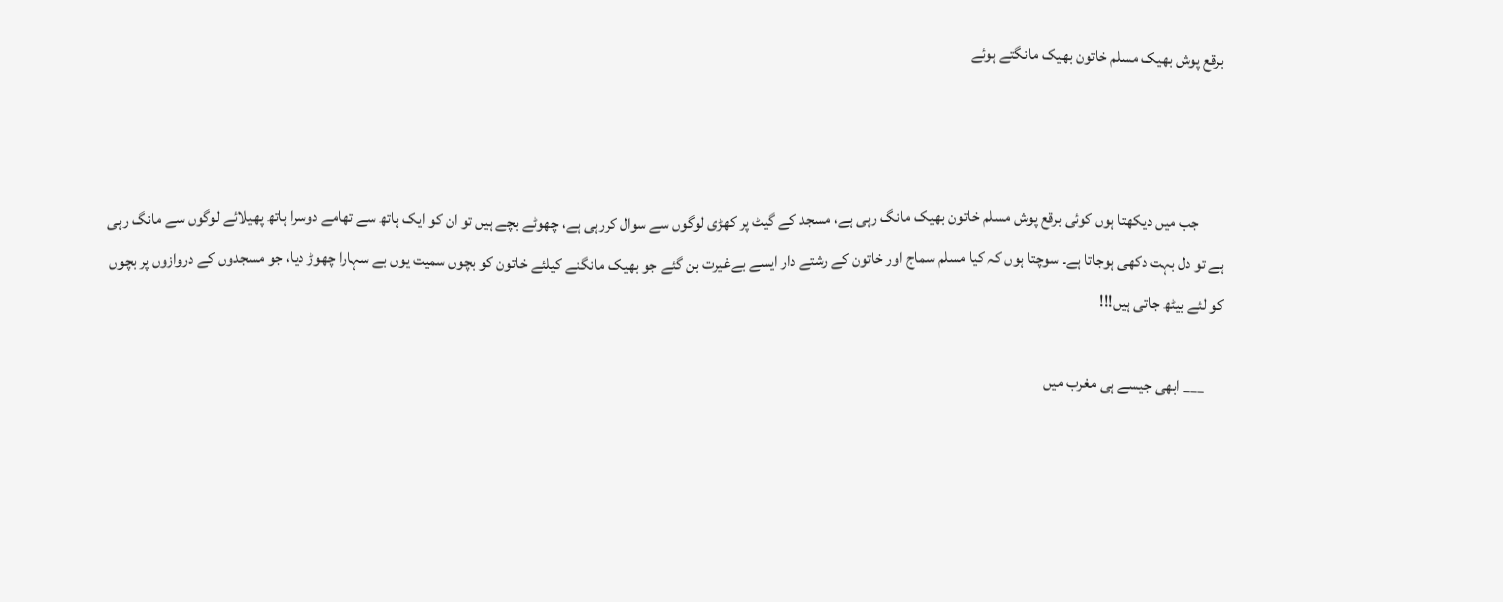برقع پوش بھیک مسلم خاتون بھیک مانگتے ہوئے



        جب میں دیکھتا ہوں کوئی برقع پوش مسلم خاتون بھیک مانگ رہی ہے، مسجد کے گیٹ پر کھڑی لوگوں سے سوال کررہی ہے، چھوٹے بچے ہیں تو ان کو ایک ہاتھ سے تھامے دوسرا ہاتھ پھیلائے لوگوں سے مانگ رہی ہے تو دل بہت دکھی ہوجاتا ہے۔ سوچتا ہوں کہ کیا مسلم سماج اور خاتون کے رشتے دار ایسے بےغیرت بن گئے جو بھیک مانگنے کیلئے خاتون کو بچوں سمیت یوں بے سہارا چھوڑ دیا، جو مسجدوں کے دروازوں پر بچوں کو لئے بیٹھ جاتی ہیں!!!

      ___ ابھی جیسے ہی مغرب میں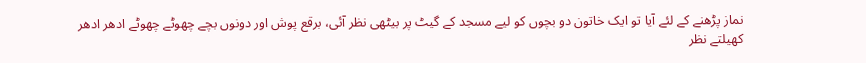نماز پڑھنے کے لئے آیا تو ایک خاتون دو بچوں کو لیے مسجد کے گیٹ پر بیٹھی نظر آئی، برقع پوش اور دونوں بچے چھوٹے چھوٹے ادھر ادھر کھیلتے نظر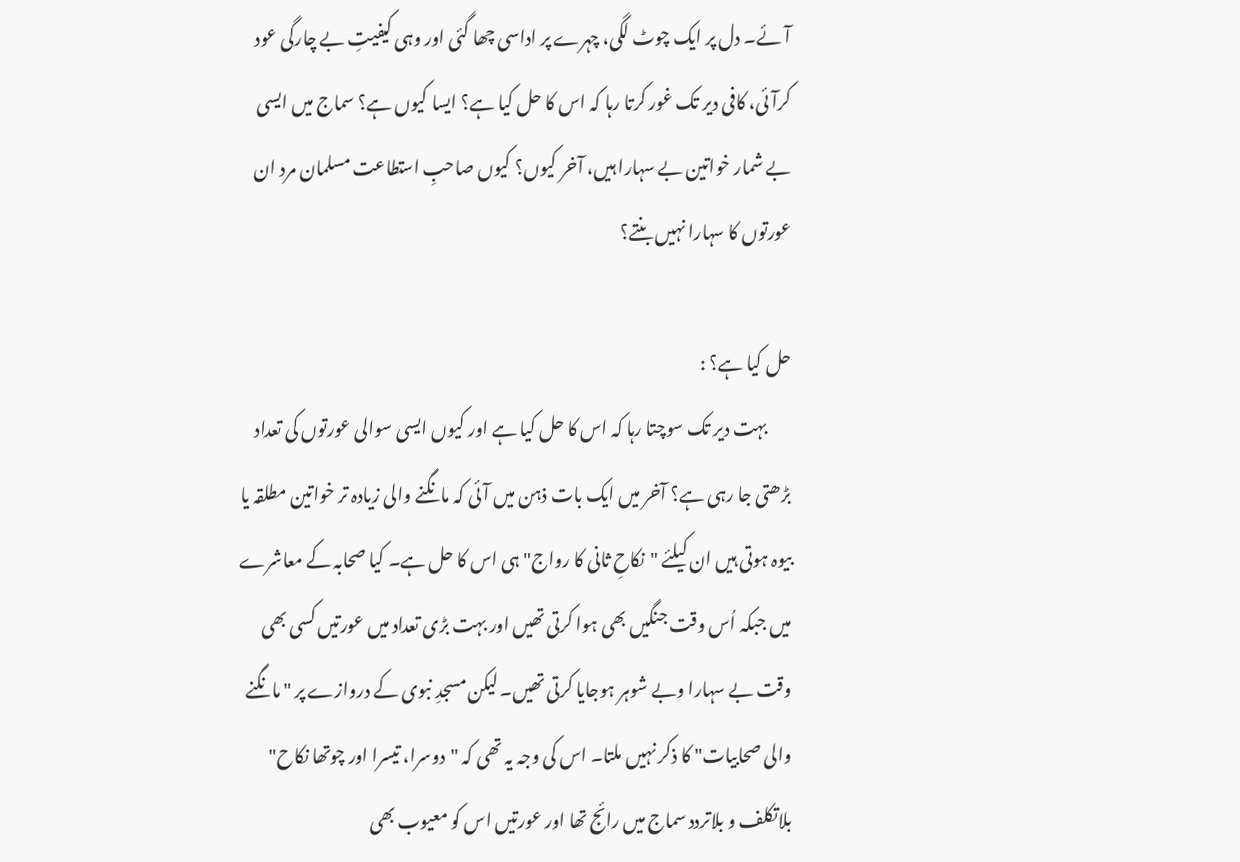آئے۔ دل پر ایک چوٹ لگی، چہرے پر اداسی چھا گئی اور وہی کیفیتِ بے چارگی عود کرآئی، کافی دیر تک غور کرتا رہا کہ اس کا حل کیا ہے؟ ایسا کیوں ہے؟ سماج میں ایسی بے شمار خواتین بے سہارا ہیں، آخر کیوں؟ کیوں صاحبِ استطاعت مسلمان مرد ان عورتوں کا سہارا نہیں بنتے؟

حل کیا ہے؟ :
       بہت دیر تک سوچتا رہا کہ اس کا حل کیا ہے اور کیوں ایسی سوالی عورتوں کی تعداد بڑھتی جا رہی ہے؟ آخر میں ایک بات ذہن میں آئی کہ مانگنے والی زیادہ تر خواتین مطلقہ یا بیوہ ہوتی ہیں ان کیلئے "نکاحِ ثانی کا رواج" ہی اس کا حل ہے۔ کیا صحابہ کے معاشرے میں جبکہ اُس وقت جنگیں بھی ہوا کرتی تھیں اور بہت بڑی تعداد میں عورتیں کسی بھی وقت بے سہارا وبے شوہر ہوجایا کرتی تھیں۔ لیکن مسجدِ نبوی کے دروازے پر "مانگنے والی صحابیات" کا ذکر نہیں ملتا۔ اس کی وجہ یہ تھی کہ "دوسرا، تیسرا اور چوتھا نکاح" بلاتکلف و بلاتردد سماج میں رائج تھا اور عورتیں اس کو معیوب بھی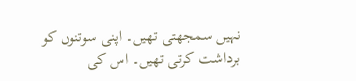نہیں سمجھتی تھیں۔ اپنی سوتنوں کو برداشت کرتی تھیں۔ اس کی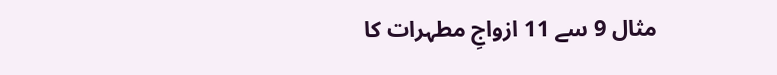مثال 9 سے 11 ازواجِ مطہرات کا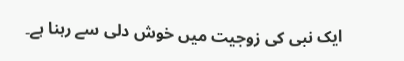ایک نبی کی زوجیت میں خوش دلی سے رہنا ہے۔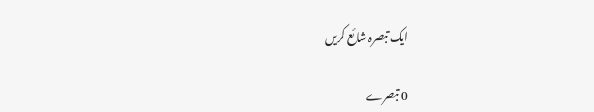ایک تبصرہ شائع کریں

0 تبصرے